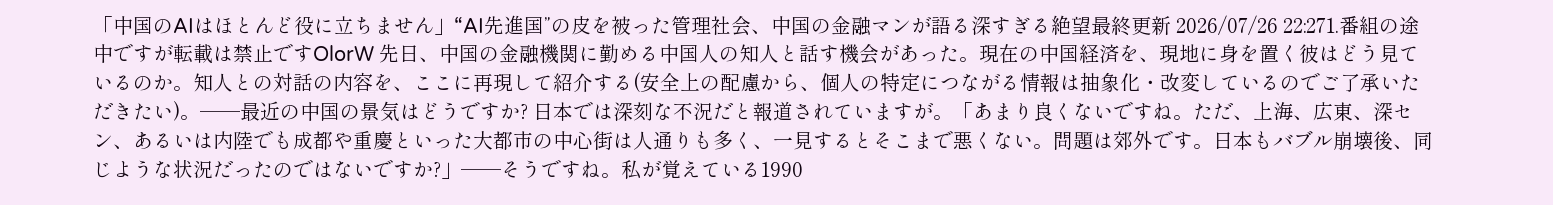「中国のAIはほとんど役に立ちません」“AI先進国”の皮を被った管理社会、中国の金融マンが語る深すぎる絶望最終更新 2026/07/26 22:271.番組の途中ですが転載は禁止ですOlorW 先日、中国の金融機関に勤める中国人の知人と話す機会があった。現在の中国経済を、現地に身を置く彼はどう見ているのか。知人との対話の内容を、ここに再現して紹介する(安全上の配慮から、個人の特定につながる情報は抽象化・改変しているのでご了承いただきたい)。──最近の中国の景気はどうですか? 日本では深刻な不況だと報道されていますが。「あまり良くないですね。ただ、上海、広東、深セン、あるいは内陸でも成都や重慶といった大都市の中心街は人通りも多く、一見するとそこまで悪くない。問題は郊外です。日本もバブル崩壊後、同じような状況だったのではないですか?」──そうですね。私が覚えている1990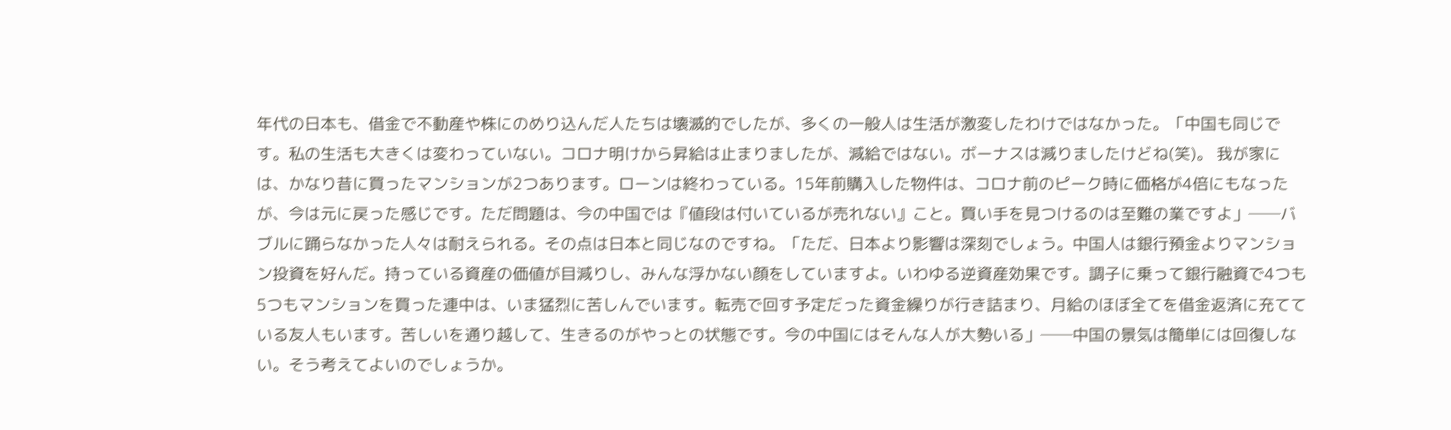年代の日本も、借金で不動産や株にのめり込んだ人たちは壊滅的でしたが、多くの一般人は生活が激変したわけではなかった。「中国も同じです。私の生活も大きくは変わっていない。コロナ明けから昇給は止まりましたが、減給ではない。ボーナスは減りましたけどね(笑)。 我が家には、かなり昔に買ったマンションが2つあります。ローンは終わっている。15年前購入した物件は、コロナ前のピーク時に価格が4倍にもなったが、今は元に戻った感じです。ただ問題は、今の中国では『値段は付いているが売れない』こと。買い手を見つけるのは至難の業ですよ」──バブルに踊らなかった人々は耐えられる。その点は日本と同じなのですね。「ただ、日本より影響は深刻でしょう。中国人は銀行預金よりマンション投資を好んだ。持っている資産の価値が目減りし、みんな浮かない顔をしていますよ。いわゆる逆資産効果です。調子に乗って銀行融資で4つも5つもマンションを買った連中は、いま猛烈に苦しんでいます。転売で回す予定だった資金繰りが行き詰まり、月給のほぼ全てを借金返済に充てている友人もいます。苦しいを通り越して、生きるのがやっとの状態です。今の中国にはそんな人が大勢いる」──中国の景気は簡単には回復しない。そう考えてよいのでしょうか。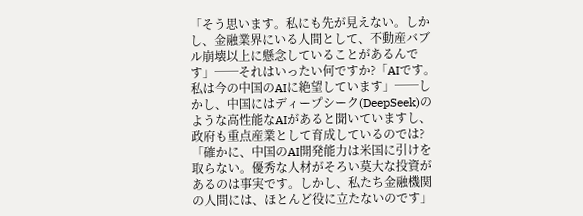「そう思います。私にも先が見えない。しかし、金融業界にいる人間として、不動産バブル崩壊以上に懸念していることがあるんです」──それはいったい何ですか?「AIです。私は今の中国のAIに絶望しています」──しかし、中国にはディープシーク(DeepSeek)のような高性能なAIがあると聞いていますし、政府も重点産業として育成しているのでは?「確かに、中国のAI開発能力は米国に引けを取らない。優秀な人材がそろい莫大な投資があるのは事実です。しかし、私たち金融機関の人間には、ほとんど役に立たないのです」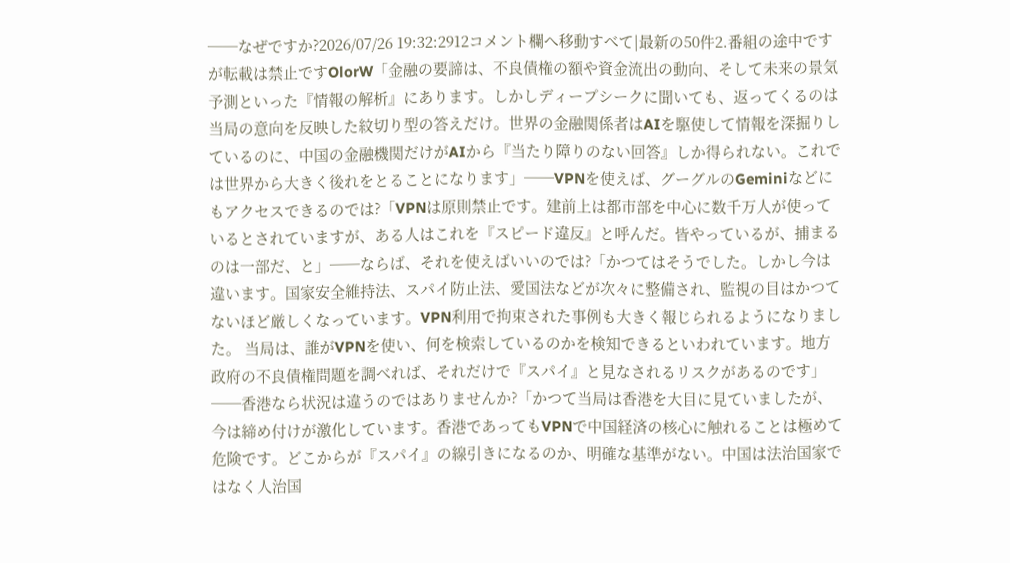──なぜですか?2026/07/26 19:32:2912コメント欄へ移動すべて|最新の50件2.番組の途中ですが転載は禁止ですOlorW「金融の要諦は、不良債権の額や資金流出の動向、そして未来の景気予測といった『情報の解析』にあります。しかしディープシークに聞いても、返ってくるのは当局の意向を反映した紋切り型の答えだけ。世界の金融関係者はAIを駆使して情報を深掘りしているのに、中国の金融機関だけがAIから『当たり障りのない回答』しか得られない。これでは世界から大きく後れをとることになります」──VPNを使えば、グーグルのGeminiなどにもアクセスできるのでは?「VPNは原則禁止です。建前上は都市部を中心に数千万人が使っているとされていますが、ある人はこれを『スピード違反』と呼んだ。皆やっているが、捕まるのは一部だ、と」──ならば、それを使えばいいのでは?「かつてはそうでした。しかし今は違います。国家安全維持法、スパイ防止法、愛国法などが次々に整備され、監視の目はかつてないほど厳しくなっています。VPN利用で拘束された事例も大きく報じられるようになりました。 当局は、誰がVPNを使い、何を検索しているのかを検知できるといわれています。地方政府の不良債権問題を調べれば、それだけで『スパイ』と見なされるリスクがあるのです」──香港なら状況は違うのではありませんか?「かつて当局は香港を大目に見ていましたが、今は締め付けが激化しています。香港であってもVPNで中国経済の核心に触れることは極めて危険です。どこからが『スパイ』の線引きになるのか、明確な基準がない。中国は法治国家ではなく人治国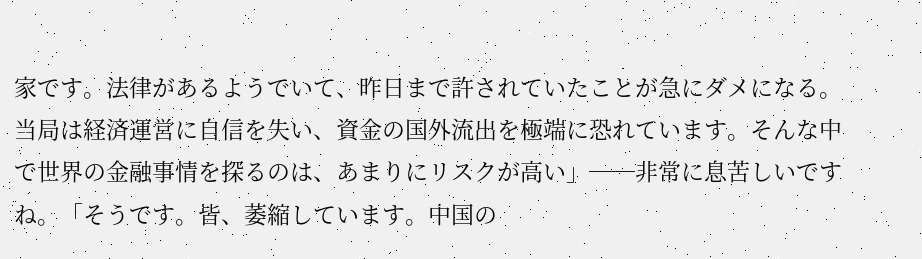家です。法律があるようでいて、昨日まで許されていたことが急にダメになる。 当局は経済運営に自信を失い、資金の国外流出を極端に恐れています。そんな中で世界の金融事情を探るのは、あまりにリスクが高い」──非常に息苦しいですね。「そうです。皆、萎縮しています。中国の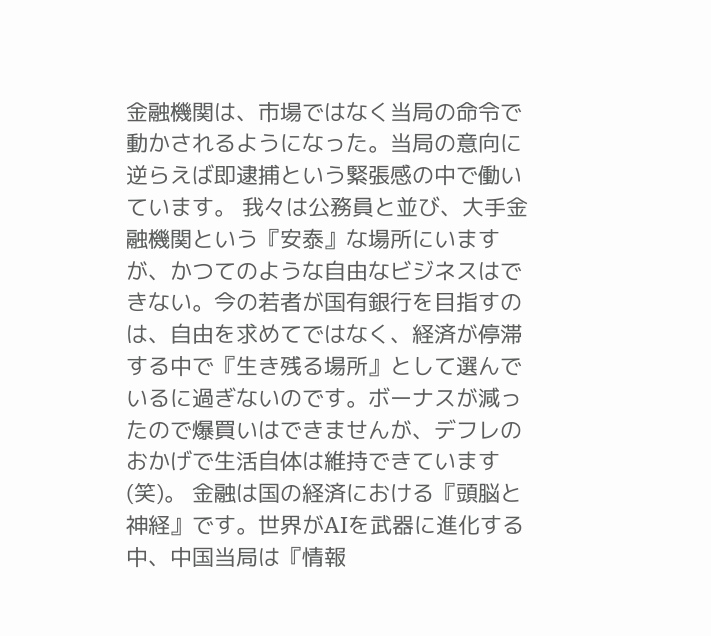金融機関は、市場ではなく当局の命令で動かされるようになった。当局の意向に逆らえば即逮捕という緊張感の中で働いています。 我々は公務員と並び、大手金融機関という『安泰』な場所にいますが、かつてのような自由なビジネスはできない。今の若者が国有銀行を目指すのは、自由を求めてではなく、経済が停滞する中で『生き残る場所』として選んでいるに過ぎないのです。ボーナスが減ったので爆買いはできませんが、デフレのおかげで生活自体は維持できています(笑)。 金融は国の経済における『頭脳と神経』です。世界がAIを武器に進化する中、中国当局は『情報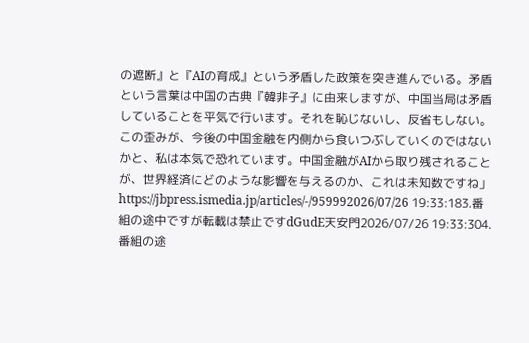の遮断』と『AIの育成』という矛盾した政策を突き進んでいる。矛盾という言葉は中国の古典『韓非子』に由来しますが、中国当局は矛盾していることを平気で行います。それを恥じないし、反省もしない。この歪みが、今後の中国金融を内側から食いつぶしていくのではないかと、私は本気で恐れています。中国金融がAIから取り残されることが、世界経済にどのような影響を与えるのか、これは未知数ですね」https://jbpress.ismedia.jp/articles/-/959992026/07/26 19:33:183.番組の途中ですが転載は禁止ですdGudE天安門2026/07/26 19:33:304.番組の途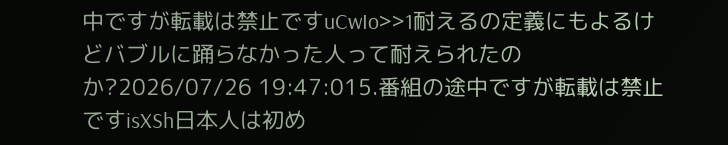中ですが転載は禁止ですuCwIo>>1耐えるの定義にもよるけどバブルに踊らなかった人って耐えられたのか?2026/07/26 19:47:015.番組の途中ですが転載は禁止ですisXSh日本人は初め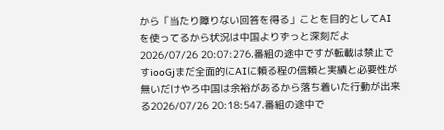から「当たり障りない回答を得る」ことを目的としてAIを使ってるから状況は中国よりずっと深刻だよ2026/07/26 20:07:276.番組の途中ですが転載は禁止ですiooGjまだ全面的にAIに頼る程の信頼と実績と必要性が無いだけやろ中国は余裕があるから落ち着いた行動が出来る2026/07/26 20:18:547.番組の途中で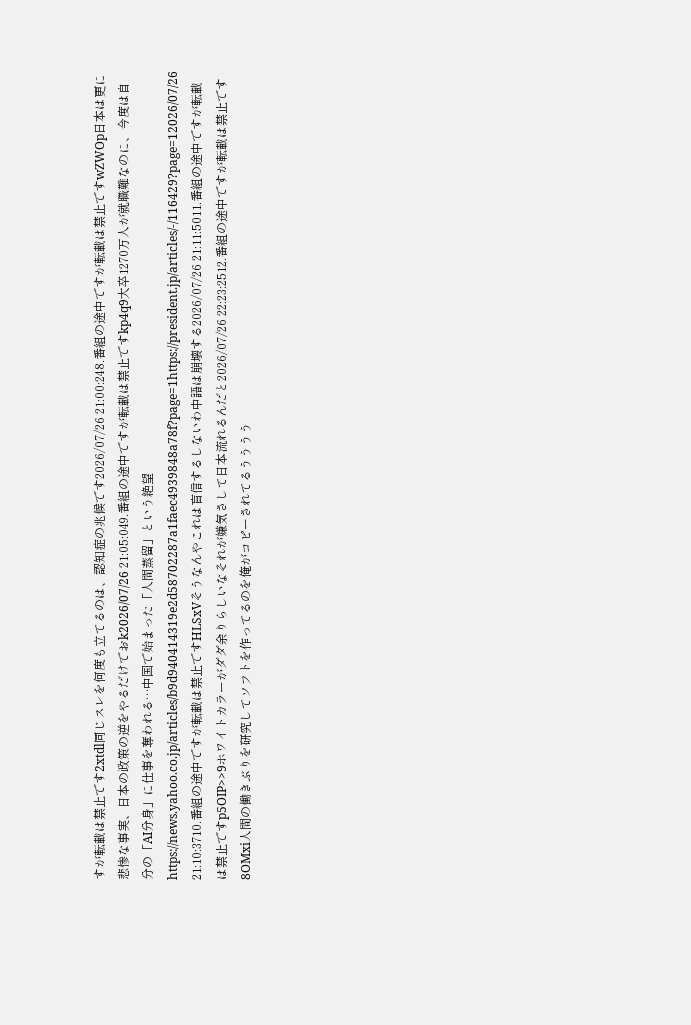すが転載は禁止です2xtdl同じスレを何度も立てるのは、認知症の兆候です2026/07/26 21:00:248.番組の途中ですが転載は禁止ですwZWOp日本は更に悲惨な事実、日本の政策の逆をやるだけでおk2026/07/26 21:05:049.番組の途中ですが転載は禁止ですkp4q9大卒1270万人が就職難なのに、今度は自分の「AI分身」に仕事を奪われる…中国で始まった「人間蒸留」という絶望https://news.yahoo.co.jp/articles/b9d940414319e2d58702287a1faec4939848a78f?page=1https://president.jp/articles/-/116429?page=12026/07/26 21:10:3710.番組の途中ですが転載は禁止ですHLSxVそうなんやこれは盲信するしないわ中語は崩壊する2026/07/26 21:11:5011.番組の途中ですが転載は禁止ですp5OIP>>9ホワイトカラーがダダ余りらしいなそれが嫌気さして日本流れるんだと2026/07/26 22:23:2512.番組の途中ですが転載は禁止です8OMxi人間の働きぶりを研究してソフトを作ってるのを俺がコピーされてるうううう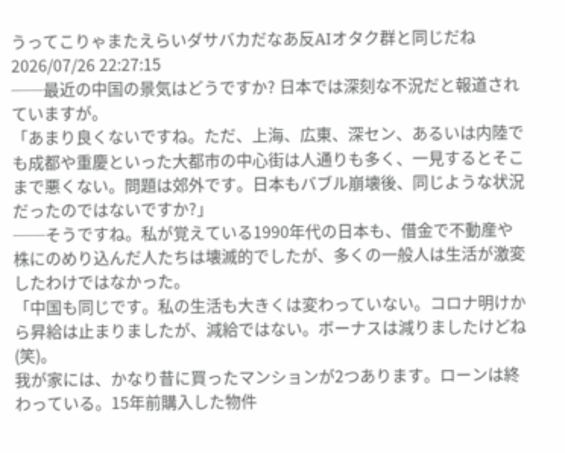うってこりゃまたえらいダサバカだなあ反AIオタク群と同じだね2026/07/26 22:27:15
──最近の中国の景気はどうですか? 日本では深刻な不況だと報道されていますが。
「あまり良くないですね。ただ、上海、広東、深セン、あるいは内陸でも成都や重慶といった大都市の中心街は人通りも多く、一見するとそこまで悪くない。問題は郊外です。日本もバブル崩壊後、同じような状況だったのではないですか?」
──そうですね。私が覚えている1990年代の日本も、借金で不動産や株にのめり込んだ人たちは壊滅的でしたが、多くの一般人は生活が激変したわけではなかった。
「中国も同じです。私の生活も大きくは変わっていない。コロナ明けから昇給は止まりましたが、減給ではない。ボーナスは減りましたけどね(笑)。
我が家には、かなり昔に買ったマンションが2つあります。ローンは終わっている。15年前購入した物件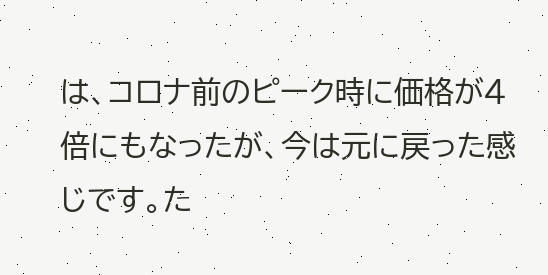は、コロナ前のピーク時に価格が4倍にもなったが、今は元に戻った感じです。た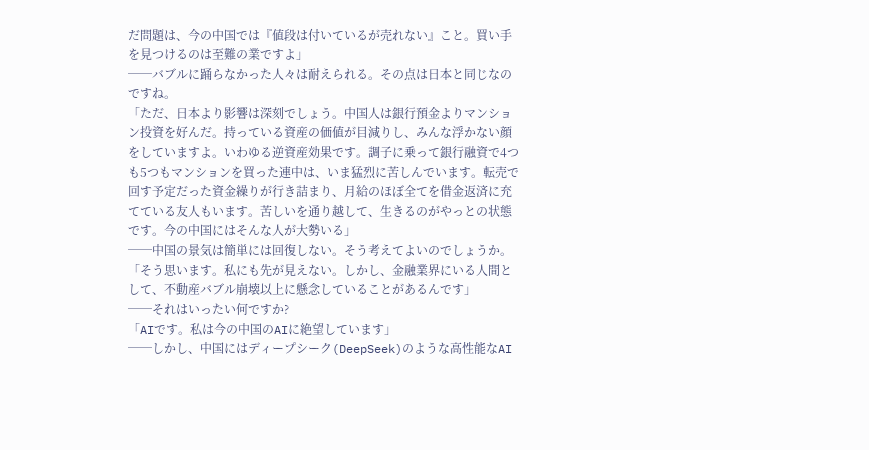だ問題は、今の中国では『値段は付いているが売れない』こと。買い手を見つけるのは至難の業ですよ」
──バブルに踊らなかった人々は耐えられる。その点は日本と同じなのですね。
「ただ、日本より影響は深刻でしょう。中国人は銀行預金よりマンション投資を好んだ。持っている資産の価値が目減りし、みんな浮かない顔をしていますよ。いわゆる逆資産効果です。調子に乗って銀行融資で4つも5つもマンションを買った連中は、いま猛烈に苦しんでいます。転売で回す予定だった資金繰りが行き詰まり、月給のほぼ全てを借金返済に充てている友人もいます。苦しいを通り越して、生きるのがやっとの状態です。今の中国にはそんな人が大勢いる」
──中国の景気は簡単には回復しない。そう考えてよいのでしょうか。
「そう思います。私にも先が見えない。しかし、金融業界にいる人間として、不動産バブル崩壊以上に懸念していることがあるんです」
──それはいったい何ですか?
「AIです。私は今の中国のAIに絶望しています」
──しかし、中国にはディープシーク(DeepSeek)のような高性能なAI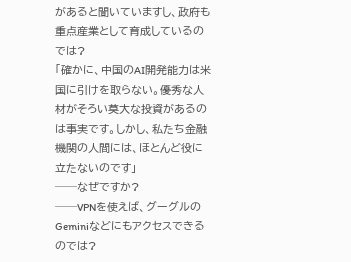があると聞いていますし、政府も重点産業として育成しているのでは?
「確かに、中国のAI開発能力は米国に引けを取らない。優秀な人材がそろい莫大な投資があるのは事実です。しかし、私たち金融機関の人間には、ほとんど役に立たないのです」
──なぜですか?
──VPNを使えば、グーグルのGeminiなどにもアクセスできるのでは?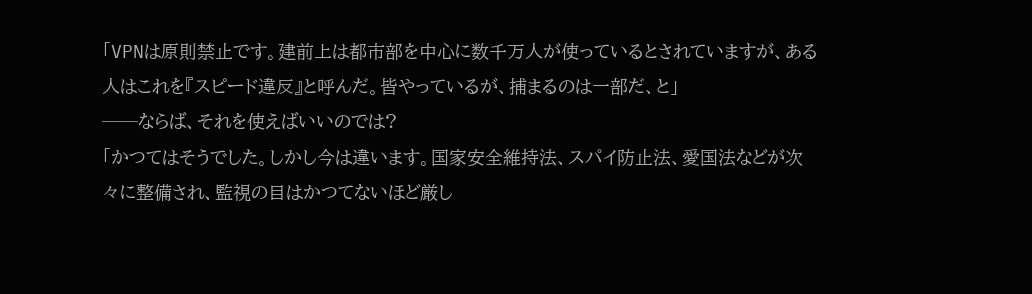「VPNは原則禁止です。建前上は都市部を中心に数千万人が使っているとされていますが、ある人はこれを『スピード違反』と呼んだ。皆やっているが、捕まるのは一部だ、と」
──ならば、それを使えばいいのでは?
「かつてはそうでした。しかし今は違います。国家安全維持法、スパイ防止法、愛国法などが次々に整備され、監視の目はかつてないほど厳し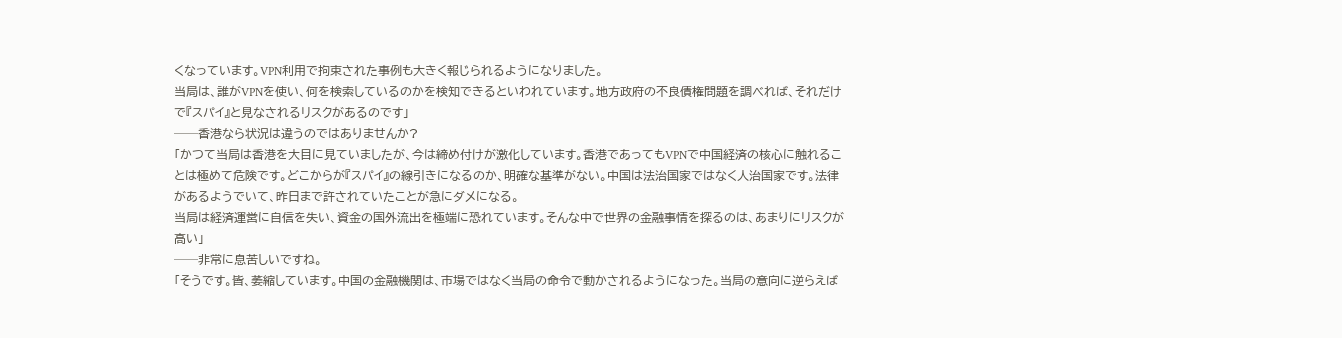くなっています。VPN利用で拘束された事例も大きく報じられるようになりました。
当局は、誰がVPNを使い、何を検索しているのかを検知できるといわれています。地方政府の不良債権問題を調べれば、それだけで『スパイ』と見なされるリスクがあるのです」
──香港なら状況は違うのではありませんか?
「かつて当局は香港を大目に見ていましたが、今は締め付けが激化しています。香港であってもVPNで中国経済の核心に触れることは極めて危険です。どこからが『スパイ』の線引きになるのか、明確な基準がない。中国は法治国家ではなく人治国家です。法律があるようでいて、昨日まで許されていたことが急にダメになる。
当局は経済運営に自信を失い、資金の国外流出を極端に恐れています。そんな中で世界の金融事情を探るのは、あまりにリスクが高い」
──非常に息苦しいですね。
「そうです。皆、萎縮しています。中国の金融機関は、市場ではなく当局の命令で動かされるようになった。当局の意向に逆らえば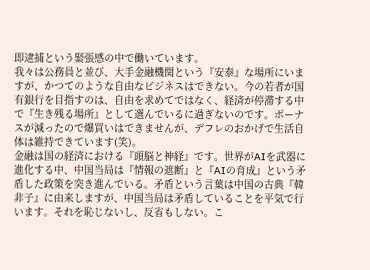即逮捕という緊張感の中で働いています。
我々は公務員と並び、大手金融機関という『安泰』な場所にいますが、かつてのような自由なビジネスはできない。今の若者が国有銀行を目指すのは、自由を求めてではなく、経済が停滞する中で『生き残る場所』として選んでいるに過ぎないのです。ボーナスが減ったので爆買いはできませんが、デフレのおかげで生活自体は維持できています(笑)。
金融は国の経済における『頭脳と神経』です。世界がAIを武器に進化する中、中国当局は『情報の遮断』と『AIの育成』という矛盾した政策を突き進んでいる。矛盾という言葉は中国の古典『韓非子』に由来しますが、中国当局は矛盾していることを平気で行います。それを恥じないし、反省もしない。こ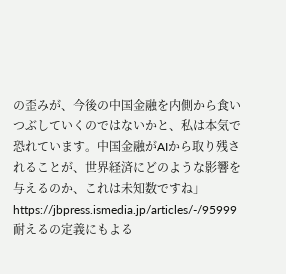の歪みが、今後の中国金融を内側から食いつぶしていくのではないかと、私は本気で恐れています。中国金融がAIから取り残されることが、世界経済にどのような影響を与えるのか、これは未知数ですね」
https://jbpress.ismedia.jp/articles/-/95999
耐えるの定義にもよる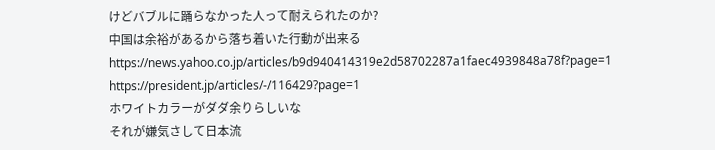けどバブルに踊らなかった人って耐えられたのか?
中国は余裕があるから落ち着いた行動が出来る
https://news.yahoo.co.jp/articles/b9d940414319e2d58702287a1faec4939848a78f?page=1
https://president.jp/articles/-/116429?page=1
ホワイトカラーがダダ余りらしいな
それが嫌気さして日本流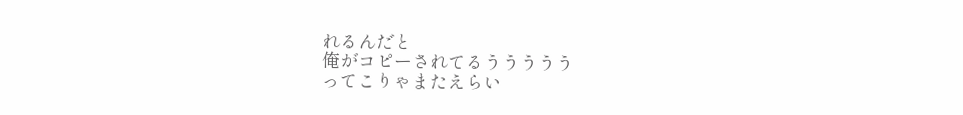れるんだと
俺がコピーされてるううううう
ってこりゃまたえらい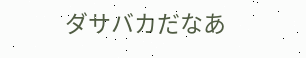ダサバカだなあ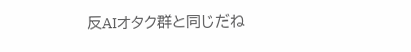反AIオタク群と同じだね